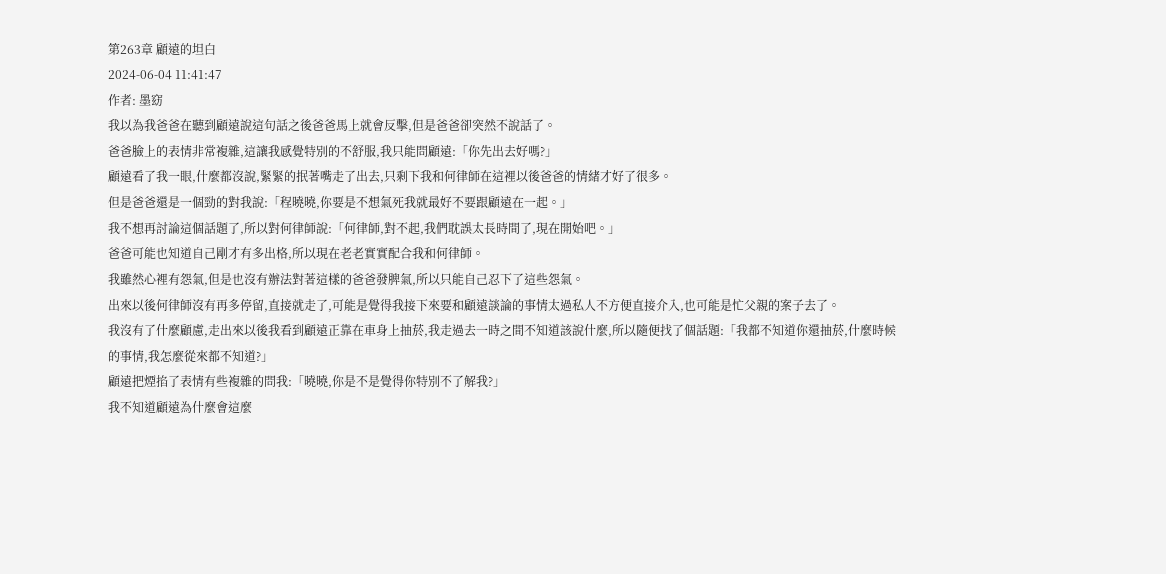第263章 顧遠的坦白
2024-06-04 11:41:47
作者: 墨窈
我以為我爸爸在聽到顧遠說這句話之後爸爸馬上就會反擊,但是爸爸卻突然不說話了。
爸爸臉上的表情非常複雜,這讓我感覺特別的不舒服,我只能問顧遠:「你先出去好嗎?」
顧遠看了我一眼,什麼都沒說,緊緊的抿著嘴走了出去,只剩下我和何律師在這裡以後爸爸的情緒才好了很多。
但是爸爸還是一個勁的對我說:「程曉曉,你要是不想氣死我就最好不要跟顧遠在一起。」
我不想再討論這個話題了,所以對何律師說:「何律師,對不起,我們耽誤太長時間了,現在開始吧。」
爸爸可能也知道自己剛才有多出格,所以現在老老實實配合我和何律師。
我雖然心裡有怨氣,但是也沒有辦法對著這樣的爸爸發脾氣,所以只能自己忍下了這些怨氣。
出來以後何律師沒有再多停留,直接就走了,可能是覺得我接下來要和顧遠談論的事情太過私人不方便直接介入,也可能是忙父親的案子去了。
我沒有了什麼顧慮,走出來以後我看到顧遠正靠在車身上抽菸,我走過去一時之間不知道該說什麼,所以隨便找了個話題:「我都不知道你還抽菸,什麼時候的事情,我怎麼從來都不知道?」
顧遠把煙掐了表情有些複雜的問我:「曉曉,你是不是覺得你特別不了解我?」
我不知道顧遠為什麼會這麼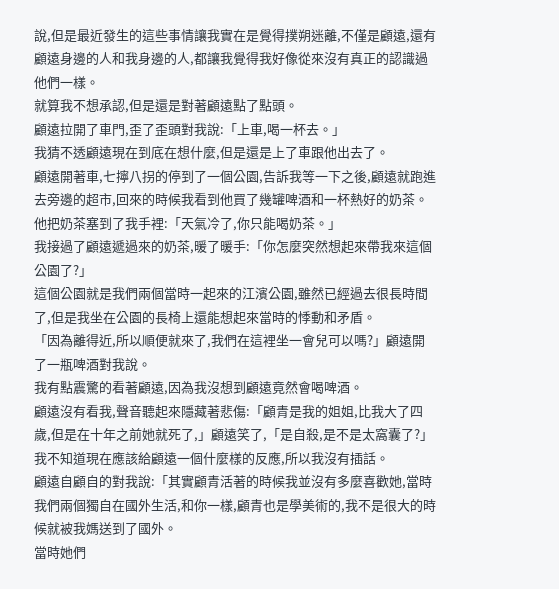說,但是最近發生的這些事情讓我實在是覺得撲朔迷離,不僅是顧遠,還有顧遠身邊的人和我身邊的人,都讓我覺得我好像從來沒有真正的認識過他們一樣。
就算我不想承認,但是還是對著顧遠點了點頭。
顧遠拉開了車門,歪了歪頭對我說:「上車,喝一杯去。」
我猜不透顧遠現在到底在想什麼,但是還是上了車跟他出去了。
顧遠開著車,七擰八拐的停到了一個公園,告訴我等一下之後,顧遠就跑進去旁邊的超市,回來的時候我看到他買了幾罐啤酒和一杯熱好的奶茶。
他把奶茶塞到了我手裡:「天氣冷了,你只能喝奶茶。」
我接過了顧遠遞過來的奶茶,暖了暖手:「你怎麼突然想起來帶我來這個公園了?」
這個公園就是我們兩個當時一起來的江濱公園,雖然已經過去很長時間了,但是我坐在公園的長椅上還能想起來當時的悸動和矛盾。
「因為離得近,所以順便就來了,我們在這裡坐一會兒可以嗎?」顧遠開了一瓶啤酒對我說。
我有點震驚的看著顧遠,因為我沒想到顧遠竟然會喝啤酒。
顧遠沒有看我,聲音聽起來隱藏著悲傷:「顧青是我的姐姐,比我大了四歲,但是在十年之前她就死了,」顧遠笑了,「是自殺,是不是太窩囊了?」
我不知道現在應該給顧遠一個什麼樣的反應,所以我沒有插話。
顧遠自顧自的對我說:「其實顧青活著的時候我並沒有多麼喜歡她,當時我們兩個獨自在國外生活,和你一樣,顧青也是學美術的,我不是很大的時候就被我媽送到了國外。
當時她們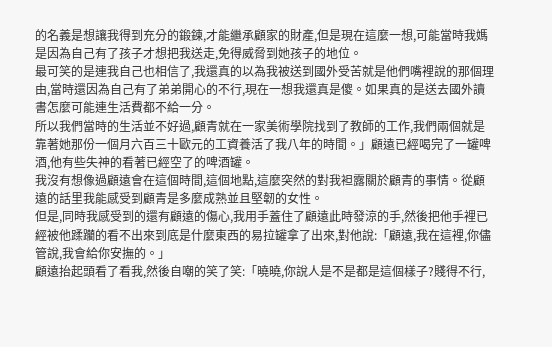的名義是想讓我得到充分的鍛鍊,才能繼承顧家的財產,但是現在這麼一想,可能當時我媽是因為自己有了孩子才想把我送走,免得威脅到她孩子的地位。
最可笑的是連我自己也相信了,我還真的以為我被送到國外受苦就是他們嘴裡說的那個理由,當時還因為自己有了弟弟開心的不行,現在一想我還真是傻。如果真的是送去國外讀書怎麼可能連生活費都不給一分。
所以我們當時的生活並不好過,顧青就在一家美術學院找到了教師的工作,我們兩個就是靠著她那份一個月六百三十歐元的工資養活了我八年的時間。」顧遠已經喝完了一罐啤酒,他有些失神的看著已經空了的啤酒罐。
我沒有想像過顧遠會在這個時間,這個地點,這麼突然的對我袒露關於顧青的事情。從顧遠的話里我能感受到顧青是多麼成熟並且堅韌的女性。
但是,同時我感受到的還有顧遠的傷心,我用手蓋住了顧遠此時發涼的手,然後把他手裡已經被他蹂躪的看不出來到底是什麼東西的易拉罐拿了出來,對他說:「顧遠,我在這裡,你儘管說,我會給你安撫的。」
顧遠抬起頭看了看我,然後自嘲的笑了笑:「曉曉,你說人是不是都是這個樣子?賤得不行,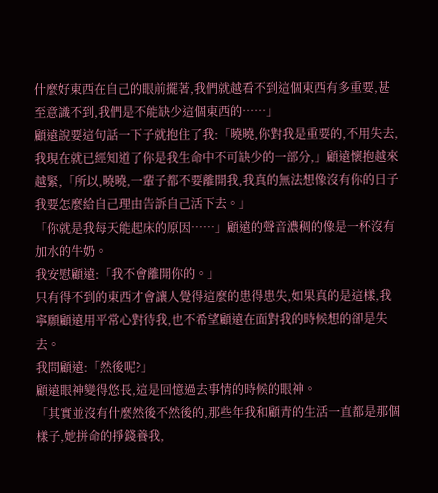什麼好東西在自己的眼前擺著,我們就越看不到這個東西有多重要,甚至意識不到,我們是不能缺少這個東西的……」
顧遠說要這句話一下子就抱住了我:「曉曉,你對我是重要的,不用失去,我現在就已經知道了你是我生命中不可缺少的一部分,」顧遠懷抱越來越緊,「所以,曉曉,一輩子都不要離開我,我真的無法想像沒有你的日子我要怎麼給自己理由告訴自己活下去。」
「你就是我每天能起床的原因……」顧遠的聲音濃稠的像是一杯沒有加水的牛奶。
我安慰顧遠:「我不會離開你的。」
只有得不到的東西才會讓人覺得這麼的患得患失,如果真的是這樣,我寧願顧遠用平常心對待我,也不希望顧遠在面對我的時候想的卻是失去。
我問顧遠:「然後呢?」
顧遠眼神變得悠長,這是回憶過去事情的時候的眼神。
「其實並沒有什麼然後不然後的,那些年我和顧青的生活一直都是那個樣子,她拼命的掙錢養我,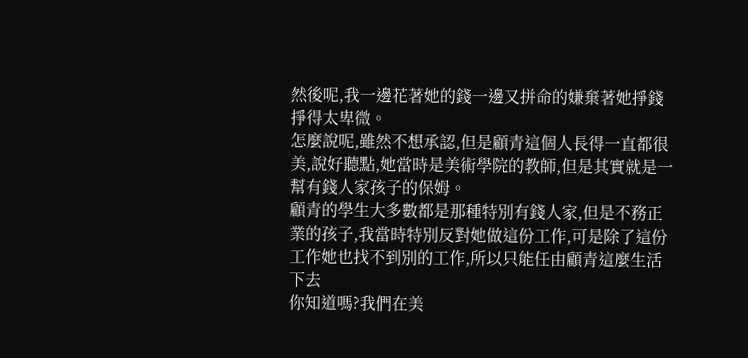然後呢,我一邊花著她的錢一邊又拼命的嫌棄著她掙錢掙得太卑微。
怎麼說呢,雖然不想承認,但是顧青這個人長得一直都很美,說好聽點,她當時是美術學院的教師,但是其實就是一幫有錢人家孩子的保姆。
顧青的學生大多數都是那種特別有錢人家,但是不務正業的孩子,我當時特別反對她做這份工作,可是除了這份工作她也找不到別的工作,所以只能任由顧青這麼生活下去
你知道嗎?我們在美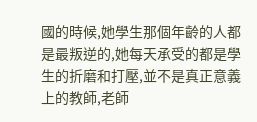國的時候,她學生那個年齡的人都是最叛逆的,她每天承受的都是學生的折磨和打壓,並不是真正意義上的教師,老師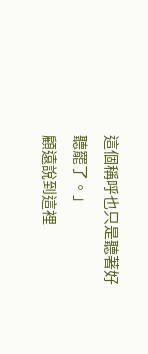這個稱呼也只是聽著好聽罷了。」
顧遠說到這裡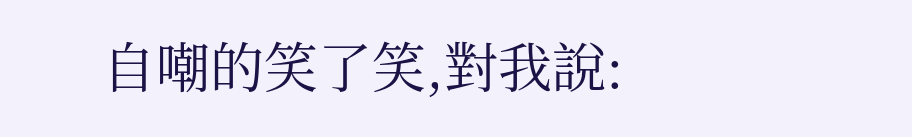自嘲的笑了笑,對我說: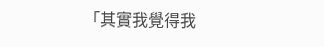「其實我覺得我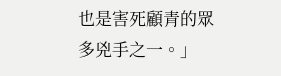也是害死顧青的眾多兇手之一。」